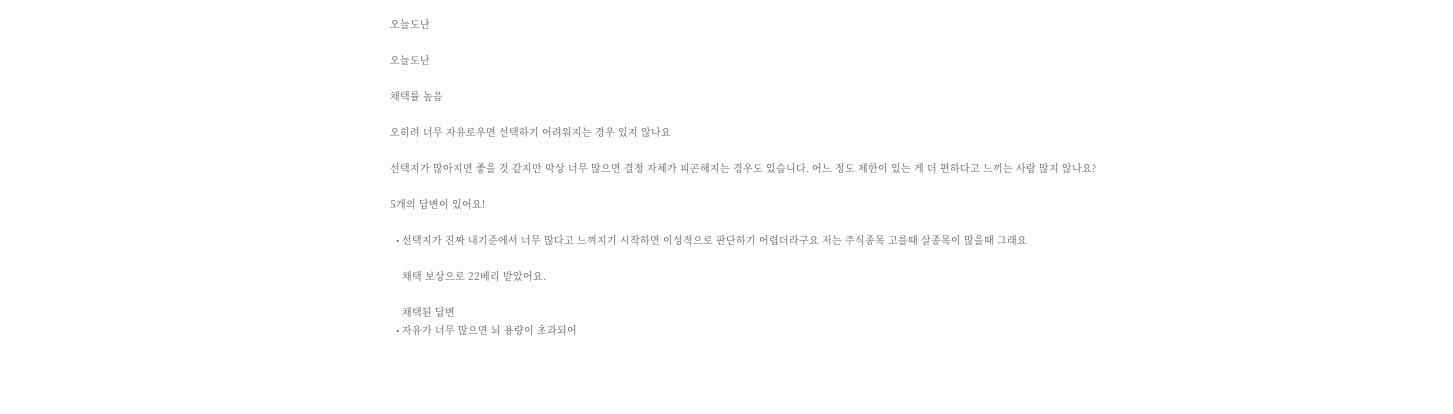오늘도난

오늘도난

채택률 높음

오히려 너무 자유로우면 선택하기 어려워지는 경우 있지 않나요

선택지가 많아지면 좋을 것 같지만 막상 너무 많으면 결정 자체가 피곤해지는 경우도 있습니다. 어느 정도 제한이 있는 게 더 편하다고 느끼는 사람 많지 않나요?

5개의 답변이 있어요!

  • 선택지가 진짜 내기준에서 너무 많다고 느껴지기 시작하면 이성적으로 판단하기 어렵더라구요 저는 주식종목 고를때 살종목이 많을때 그래요

    채택 보상으로 22베리 받았어요.

    채택된 답변
  • 자유가 너무 많으면 뇌 용량이 초과되어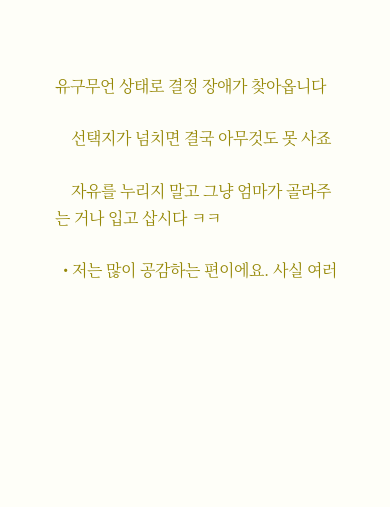유구무언 상태로 결정 장애가 찾아옵니다

    선택지가 넘치면 결국 아무것도 못 사죠

    자유를 누리지 말고 그냥 엄마가 골라주는 거나 입고 삽시다 ㅋㅋ

  • 저는 많이 공감하는 편이에요. 사실 여러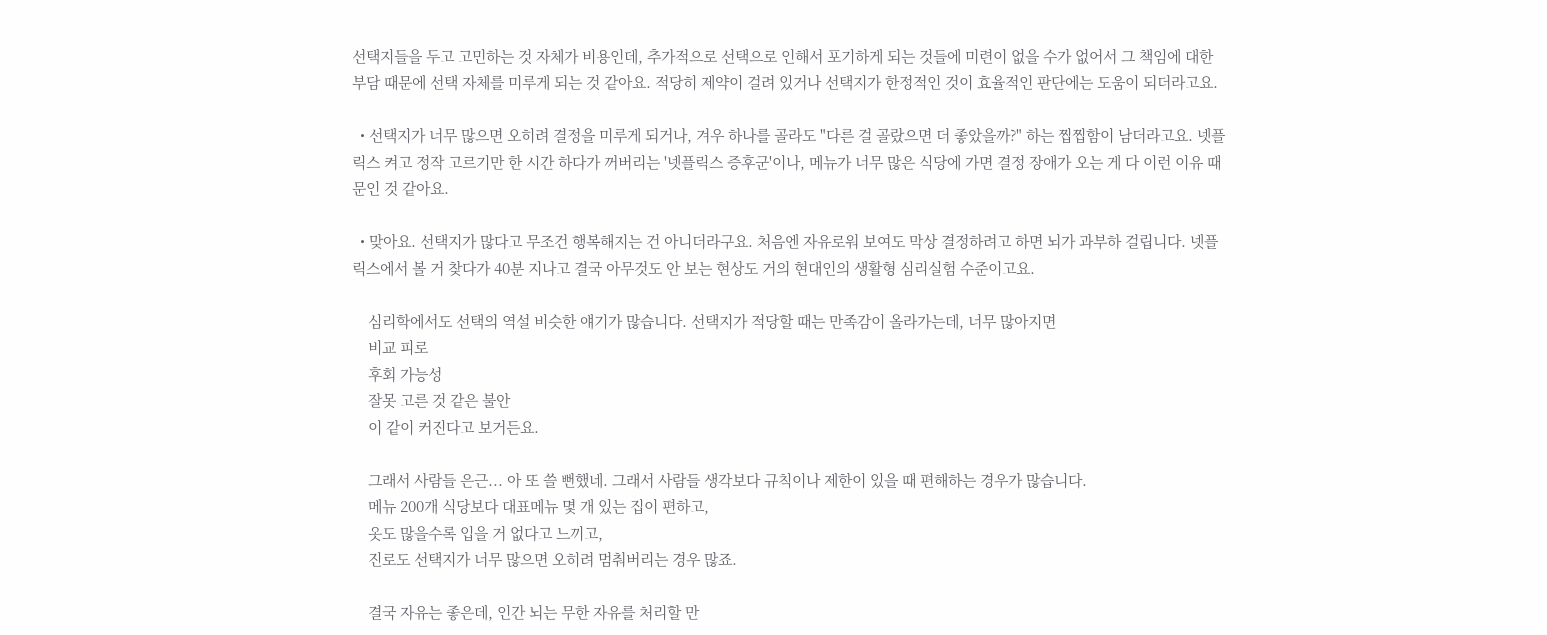선택지들을 두고 고민하는 것 자체가 비용인데, 추가적으로 선택으로 인해서 포기하게 되는 것들에 미련이 없을 수가 없어서 그 책임에 대한 부담 때문에 선택 자체를 미루게 되는 것 같아요. 적당히 제약이 걸려 있거나 선택지가 한정적인 것이 효율적인 판단에는 도움이 되더라고요.

  • 선택지가 너무 많으면 오히려 결정을 미루게 되거나, 겨우 하나를 골라도 "다른 걸 골랐으면 더 좋았을까?" 하는 찝찝함이 남더라고요. 넷플릭스 켜고 정작 고르기만 한 시간 하다가 꺼버리는 '넷플릭스 증후군'이나, 메뉴가 너무 많은 식당에 가면 결정 장애가 오는 게 다 이런 이유 때문인 것 같아요.

  • 맞아요. 선택지가 많다고 무조건 행복해지는 건 아니더라구요. 처음엔 자유로워 보여도 막상 결정하려고 하면 뇌가 과부하 걸립니다. 넷플릭스에서 볼 거 찾다가 40분 지나고 결국 아무것도 안 보는 현상도 거의 현대인의 생활형 심리실험 수준이고요.

    심리학에서도 선택의 역설 비슷한 얘기가 많습니다. 선택지가 적당할 때는 만족감이 올라가는데, 너무 많아지면
    비교 피로
    후회 가능성
    잘못 고른 것 같은 불안
    이 같이 커진다고 보거든요.

    그래서 사람들 은근... 아 또 쓸 뻔했네. 그래서 사람들 생각보다 규칙이나 제한이 있을 때 편해하는 경우가 많습니다.
    메뉴 200개 식당보다 대표메뉴 몇 개 있는 집이 편하고,
    옷도 많을수록 입을 거 없다고 느끼고,
    진로도 선택지가 너무 많으면 오히려 멈춰버리는 경우 많죠.

    결국 자유는 좋은데, 인간 뇌는 무한 자유를 처리할 만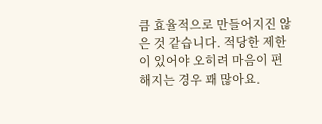큼 효율적으로 만들어지진 않은 것 같습니다. 적당한 제한이 있어야 오히려 마음이 편해지는 경우 꽤 많아요.